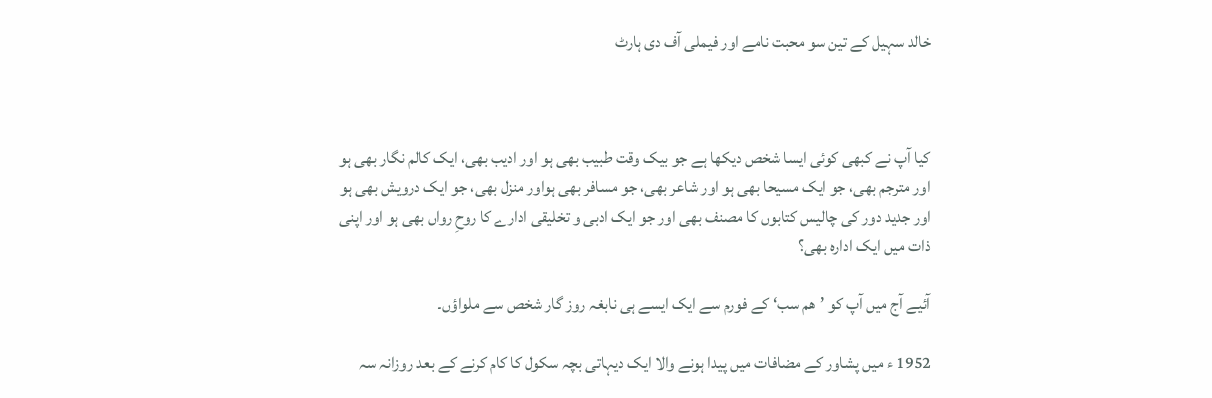خالد سہیل کے تین سو محبت نامے اور فیملی آف دی ہارٹ



کیا آپ نے کبھی کوئی ایسا شخص دیکھا ہے جو بیک وقت طبیب بھی ہو اور ادیب بھی، ایک کالم نگار بھی ہو اور مترجم بھی، جو ایک مسیحا بھی ہو اور شاعر بھی، جو مسافر بھی ہواور منزل بھی، جو ایک درویش بھی ہو اور جدید دور کی چالیس کتابوں کا مصنف بھی اور جو ایک ادبی و تخلیقی ادارے کا روحِ رواں بھی ہو اور اپنی ذات میں ایک ادارہ بھی؟

آئیے آج میں آپ کو ’ھم سب‘ کے فورم سے ایک ایسے ہی نابغہ روز گار شخص سے ملواؤں۔

1952 ء میں پشاور کے مضافات میں پیدا ہونے والا ایک دیہاتی بچہ سکول کا کام کرنے کے بعد روزانہ سہ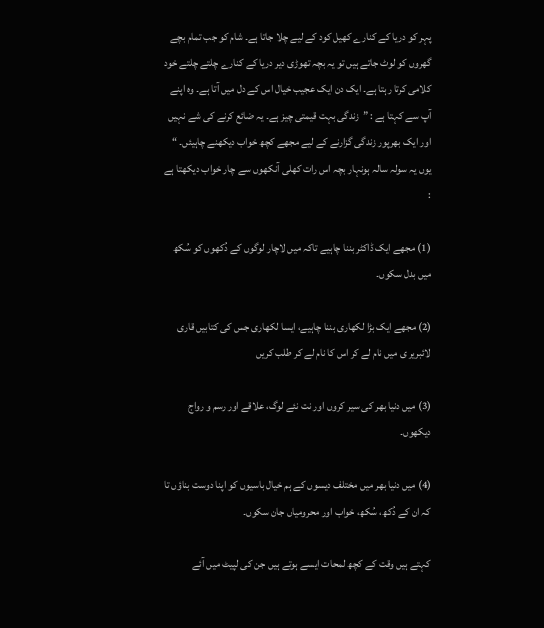پہر کو دریا کے کنارے کھیل کود کے لیے چلا جاتا ہے۔ شام کو جب تمام بچے گھروں کو لوٹ جاتے ہیں تو یہ بچہ تھوڑی دیر دریا کے کنارے چلتے چلتے خود کلامی کرتا رہتا ہے۔ ایک دن ایک عجیب خیال اس کے دل میں آتا ہے۔ وہ اپنے آپ سے کہتا ہے : ”زندگی بہت قیمتی چیز ہے۔ یہ ضائع کرنے کی شے نہیں اور ایک بھرپور زندگی گزارنے کے لیے مجھے کچھ خواب دیکھنے چاہیئں۔ “ یوں یہ سولہ سالہ ہونہار بچہ اس رات کھلی آنکھوں سے چار خواب دیکھتا ہے :

(1) مجھے ایک ڈاکٹر بننا چاہیے تاکہ میں لاچار لوگوں کے دُکھوں کو سُکھ میں بدل سکوں۔

(2) مجھے ایک بڑا لکھاری بننا چاہیے، ایسا لکھاری جس کی کتابیں قاری لائبریر ی میں نام لے کر اس کا نام لے کر طلب کریں

(3) میں دنیا بھر کی سیر کروں اور نت نئے لوگ، علاقے اور رسم و رواج دیکھوں۔

(4) میں دنیا بھر میں مختلف دیسوں کے ہم خیال باسیوں کو اپنا دوست بناؤں تا کہ ان کے دُکھ، سُکھ، خواب اور محرومیاں جان سکوں۔

کہتے ہیں وقت کے کچھ لمحات ایسے ہوتے ہیں جن کی لپیٹ میں آئے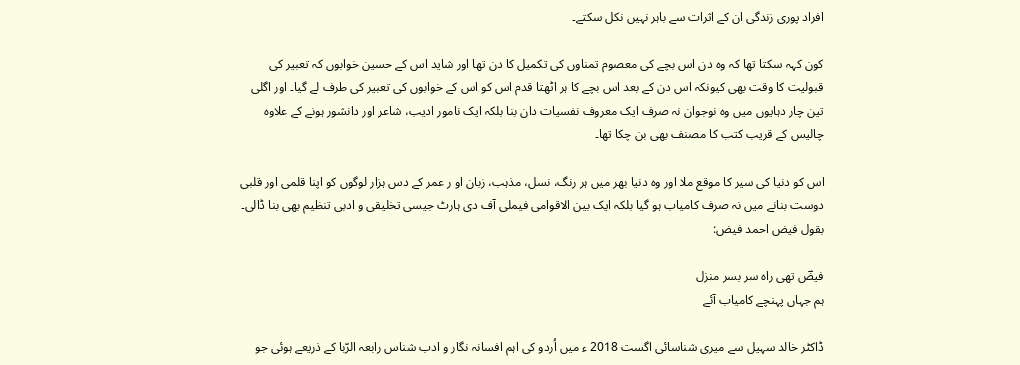افراد پوری زندگی ان کے اثرات سے باہر نہیں نکل سکتے۔

کون کہہ سکتا تھا کہ وہ دن اس بچے کی معصوم تمناوں کی تکمیل کا دن تھا اور شاید اس کے حسین خوابوں کہ تعبیر کی قبولیت کا وقت بھی کیونکہ اس دن کے بعد اس بچے کا ہر اٹھتا قدم اس کو اس کے خوابوں کی تعبیر کی طرف لے گیا۔ اور اگلی تین چار دہایوں میں وہ نوجوان نہ صرف ایک معروف نفسیات دان بنا بلکہ ایک نامور ادیب، شاعر اور دانشور ہونے کے علاوہ چالیس کے قریب کتب کا مصنف بھی بن چکا تھا۔

اس کو دنیا کی سیر کا موقع ملا اور وہ دنیا بھر میں ہر رنگ، نسل، مذہب، زبان او ر عمر کے دس ہزار لوگوں کو اپنا قلمی اور قلبی دوست بنانے میں نہ صرف کامیاب ہو گیا بلکہ ایک بین الاقوامی فیملی آف دی ہارٹ جیسی تخلیقی و ادبی تنظیم بھی بنا ڈالی۔ بقول فیض احمد فیض:

فیضؔ تھی راہ سر بسر منزل
ہم جہاں پہنچے کامیاب آئے

ڈاکٹر خالد سہیل سے میری شناسائی اگست 2018 ء میں اُردو کی اہم افسانہ نگار و ادب شناس رابعہ الرّبا کے ذریعے ہوئی جو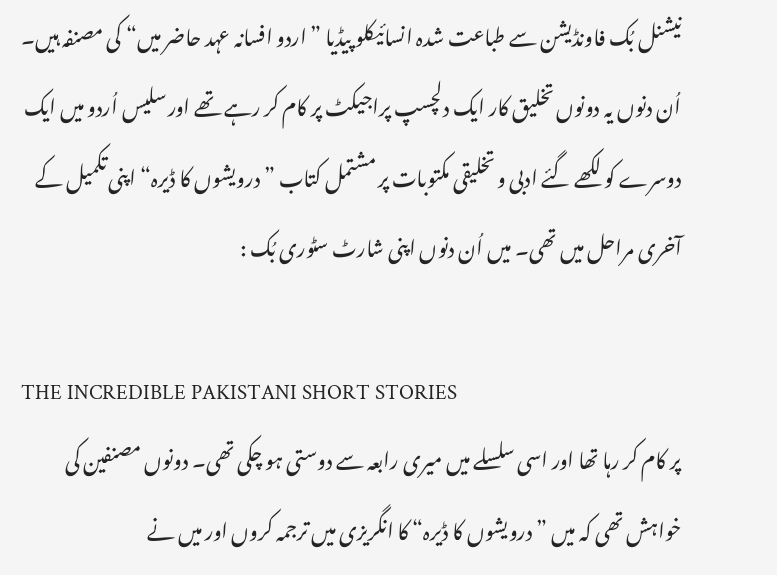نیشنل بُک فاونڈیشن سے طباعت شدہ انسائیکلو پیڈیا ”اردو افسانہ عہد حاضر میں“ کی مصنفہ ہیں۔ اُن دنوں یہ دونوں تخلیق کار ایک دلچسپ پراجیکٹ پر کام کر رہے تھے اور سلیس اُردو میں ایک دوسرے کو لکھے گئے ادبی و تخلیقی مکتوبات پر مشتمل کتاب ”درویشوں کا ڈیرہ“ اپنی تکمیل کے آخری مراحل میں تھی۔ میں اُن دنوں اپنی شارٹ سٹوری بُک :

THE INCREDIBLE PAKISTANI SHORT STORIES
پر کام کر رہا تھا اور اسی سلسلے میں میری رابعہ سے دوستی ہو چکی تھی۔ دونوں مصنفین کی خواہش تھی کہ میں ”درویشوں کا ڈیرہ“ کا انگریزی میں ترجمہ کروں اور میں نے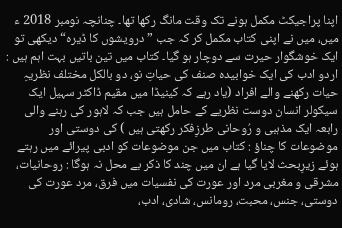اپنا پراجیکٹ مکمل ہونے تک وقت مانگ رکھا تھا۔ چنانچہ نومبر 2018 ء میں، میں نے اپنی کتاب مکمل کر کہ جب ”درویشوں کا ڈیرہ“ دیکھی تو ایک خوشگوار حیرت سے دوچار ہو گیا۔ کتاب میں تین باتیں بہت اہم ہیں : اردو ادب کی ایک خوابیدہ صنف کی حیاتِ نو، دو بالکل مختلف نظریہِ حیات رکھنے والے افراد (یاد رہے کہ کینیڈا میں مقیم ڈاکٹر سہیل ایک سیکولر انسان دوست نظریے کے حامل ہیں جب کہ لاہور کی رہنے والی رابعہ ایک مذہبی و رُوحانی طرزِفکر رکھتی ہیں ) کی دوستی اور موضوعات کا چناؤ : کتاب میں جن موضوعات کو ادبی پیرائے میں رہتے ہوئے زیرِبحث لایا گیا ہے ان میں چند کا ذکر بے محل نہ ہوگا : روحانیات، مشرقی و مغربی مرد اور عورت کی نفسیات میں فرق، مرد عورت کی دوستی، جنس، محبت، رومانس، شادی، ادب،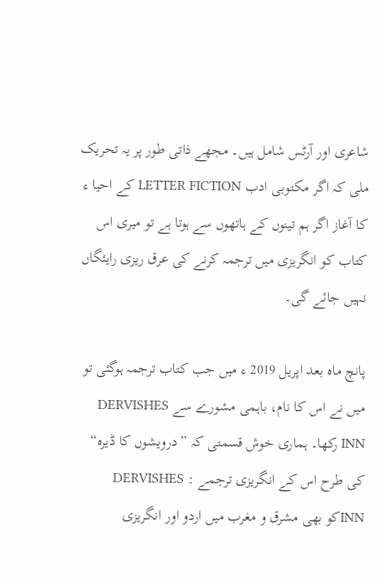شاعری اور آرٹس شامل ہیں۔ مجھے ذاتی طور پر یہ تحریک ملی کہ اگر مکتوبی ادب LETTER FICTION کے احیا ء کا آغاز اگر ہم تینوں کے ہاتھوں سے ہوتا ہے تو میری اس کتاب کو انگریزی میں ترجمہ کرنے کی عرق ریزی رایئگاں نہیں جائے گی۔

پانچ ماہ بعد اپریل 2019 ء میں جب کتاب ترجمہ ہوگئی تو میں نے اس کا نام، باہمی مشورے سے DERVISHES INN رکھا۔ ہماری خوش قسمتی کہ ”درویشوں کا ڈیرہ“ کی طرح اس کے انگریزی ترجمے : DERVISHES INNکو بھی مشرق و مغرب میں اردو اور انگریزی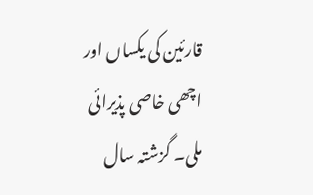قارئین کی یکساں اور اچھی خاصی پذیرائی ملی۔ گزشتہ سال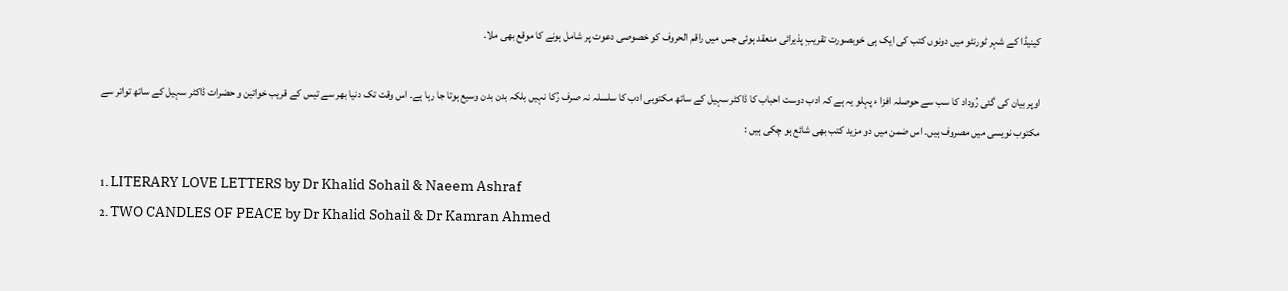کینیڈا کے شہر ٹورنٹو میں دونوں کتب کی ایک ہی خوبصورت تقریبِ پذیرائی منعقد ہوئی جس میں راقم الحروف کو خصوصی دعوت پر شامل ہونے کا موقع بھی ملا۔

اوپر بیان کی گئی رُوداد کا سب سے حوصلہ افزا ء پہلو یہ ہے کہ ادب دوست احباب کا ڈاکٹر سہیل کے ساتھ مکتوبی ادب کا سلسلہ نہ صرف رُکا نہیں بلکہ بدن بدن وسیع ہوتا جا رہا ہے۔ اس وقت تک دنیا بھر سے تیس کے قریب خواتین و حضرات ڈاکٹر سہیل کے ساتھ تواتر سے مکتوب نویسی میں مصروف ہیں۔ اس ضمن میں دو مزید کتب بھی شائع ہو چکی ہیں :

1۔ LITERARY LOVE LETTERS by Dr Khalid Sohail & Naeem Ashraf
2۔ TWO CANDLES OF PEACE by Dr Khalid Sohail & Dr Kamran Ahmed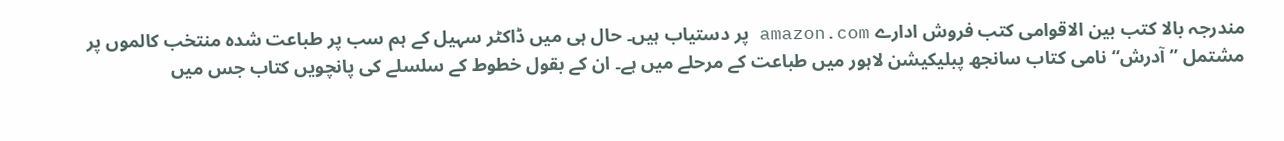مندرجہ بالا کتب بین الاقوامی کتب فروش ادارے amazon.com پر دستیاب ہیں۔ حال ہی میں ڈاکٹر سہیل کے ہم سب پر طباعت شدہ منتخب کالموں پر مشتمل ”آدرش“ نامی کتاب سانجھ پبلیکیشن لاہور میں طباعت کے مرحلے میں ہے۔ ان کے بقول خطوط کے سلسلے کی پانچویں کتاب جس میں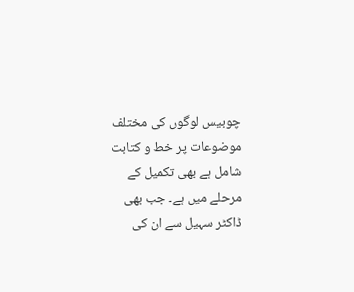چوبیس لوگوں کی مختلف موضوعات پر خط و کتابت شامل ہے بھی تکمیل کے مرحلے میں ہے۔ جب بھی ڈاکٹر سہیل سے ان کی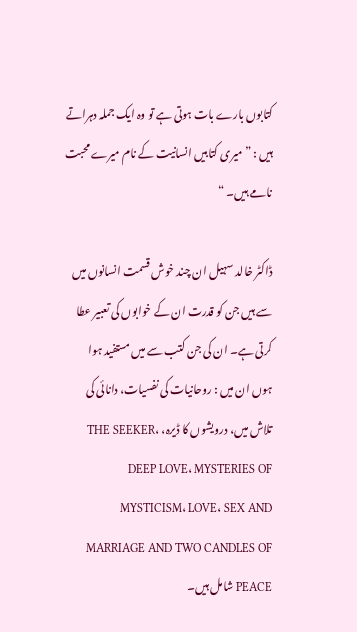کتابوں بارے بات ہوتی ہے تو وہ ایک جملہ دہراتے ہیں : ”میری کتابیں انسانیت کے نام میرے محبت نامے ہیں۔ “

ڈاکٹر خالد سہیل ان چند خوش قسمت انسانوں میں سے ہیں جن کو قدرت ان کے خوابوں کی تعبیر عطا کرتی ہے۔ ان کی جن کتب سے میں مستفید ہوا ہوں ان میں : روحانیات کی نفسیات، دانائی کی تلاش میں، درویشوں کا ڈیرہ، THE SEEKER، DEEP LOVE، MYSTERIES OF MYSTICISM، LOVE، SEX AND MARRIAGE AND TWO CANDLES OF PEACE شامل ہیں۔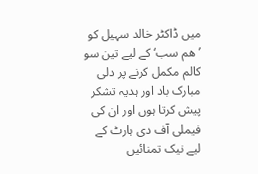میں ڈاکٹر خالد سہیل کو ’ھم سب‘ کے لیے تین سو کالم مکمل کرنے پر دلی مبارک باد اور ہدیہ تشکر پیش کرتا ہوں اور ان کی فیملی آف دی ہارٹ کے لیے نیک تمنائیں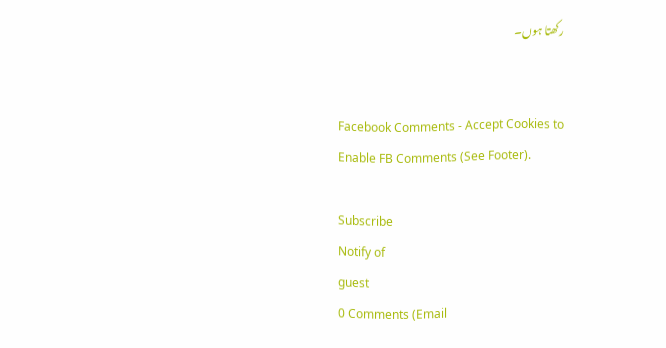رکھتا ہوں۔


Facebook Comments - Accept Cookies to Enable FB Comments (See Footer).

Subscribe
Notify of
guest
0 Comments (Email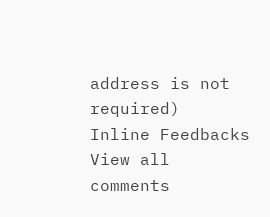address is not required)
Inline Feedbacks
View all comments